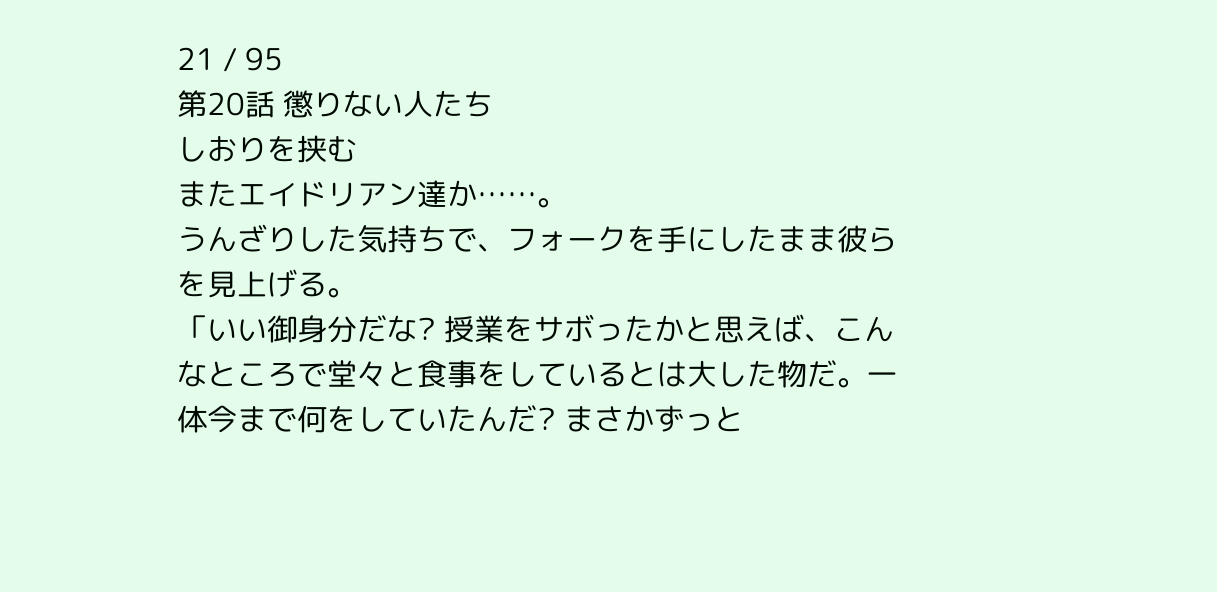21 / 95
第20話 懲りない人たち
しおりを挟む
またエイドリアン達か……。
うんざりした気持ちで、フォークを手にしたまま彼らを見上げる。
「いい御身分だな? 授業をサボったかと思えば、こんなところで堂々と食事をしているとは大した物だ。一体今まで何をしていたんだ? まさかずっと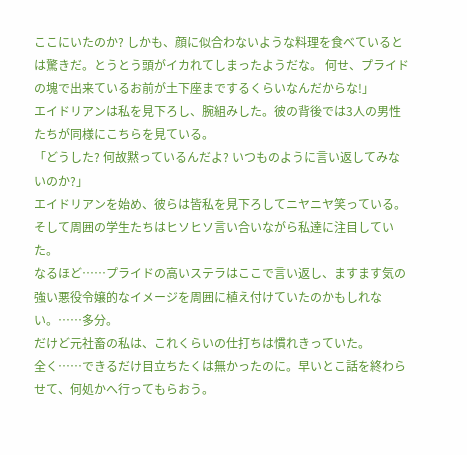ここにいたのか? しかも、顔に似合わないような料理を食べているとは驚きだ。とうとう頭がイカれてしまったようだな。 何せ、プライドの塊で出来ているお前が土下座までするくらいなんだからな!」
エイドリアンは私を見下ろし、腕組みした。彼の背後では3人の男性たちが同様にこちらを見ている。
「どうした? 何故黙っているんだよ? いつものように言い返してみないのか?」
エイドリアンを始め、彼らは皆私を見下ろしてニヤニヤ笑っている。
そして周囲の学生たちはヒソヒソ言い合いながら私達に注目していた。
なるほど……プライドの高いステラはここで言い返し、ますます気の強い悪役令嬢的なイメージを周囲に植え付けていたのかもしれない。……多分。
だけど元社畜の私は、これくらいの仕打ちは慣れきっていた。
全く……できるだけ目立ちたくは無かったのに。早いとこ話を終わらせて、何処かへ行ってもらおう。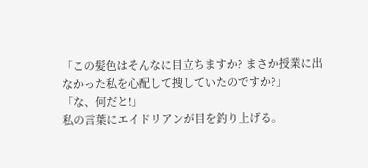「この髪色はそんなに目立ちますか? まさか授業に出なかった私を心配して捜していたのですか?」
「な、何だと!」
私の言葉にエイドリアンが目を釣り上げる。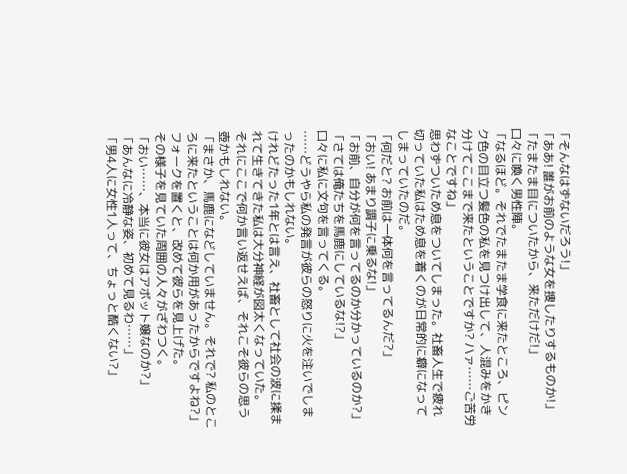「そんなはずないだろう!」
「ああ! 誰がお前のような女を捜したりするものか!」
「たまたま目についたから、来ただけだ!」
口々に喚く男性陣。
「なるほど。それでたまたま学食に来たところ、ピンク色の目立つ髪色の私を見つけ出して、人混みをかき分けてここまで来たということですか? ハァ……ご苦労なことですね」
思わずついため息をついてしまった。社畜人生で疲れ切っていた私はため息を着くのが日常的に癖になってしまっていたのだ。
「何だと? お前は一体何を言ってるんだ?」
「おい! あまり調子に乗るな!」
「お前、自分が何を言ってるのか分かっているのか?」
「さては俺たちを馬鹿にしているな!?」
口々に私に文句を言ってくる。
……どうやら私の発言が彼らの怒りに火を注いでしまったのかもしれない。
けれどたった1年とは言え、社畜として社会の波に揉まれて生きてきた私は大分神経が図太くなっていた。
それにここで何か言い返せえば、それこそ彼らの思う壺かもしれない。
「まさか、馬鹿になどしていません。それで? 私のところに来たということは何か用があったからですよね?」
フォークを置くと、改めて彼らを見上げた。
その様子を見ていた周囲の人々がざわつく。
「おい……、本当に彼女はアボット嬢なのか?」
「あんなに冷静な姿、初めて見るわ……」
「男4人に女性1人って、ちょっと酷くない?」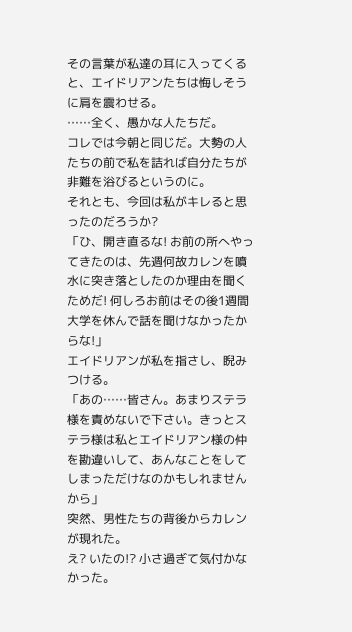その言葉が私達の耳に入ってくると、エイドリアンたちは悔しそうに肩を震わせる。
……全く、愚かな人たちだ。
コレでは今朝と同じだ。大勢の人たちの前で私を詰れば自分たちが非難を浴びるというのに。
それとも、今回は私がキレると思ったのだろうか?
「ひ、開き直るな! お前の所へやってきたのは、先週何故カレンを噴水に突き落としたのか理由を聞くためだ! 何しろお前はその後1週間大学を休んで話を聞けなかったからな!」
エイドリアンが私を指さし、睨みつける。
「あの……皆さん。あまりステラ様を責めないで下さい。きっとステラ様は私とエイドリアン様の仲を勘違いして、あんなことをしてしまっただけなのかもしれませんから」
突然、男性たちの背後からカレンが現れた。
え? いたの!? 小さ過ぎて気付かなかった。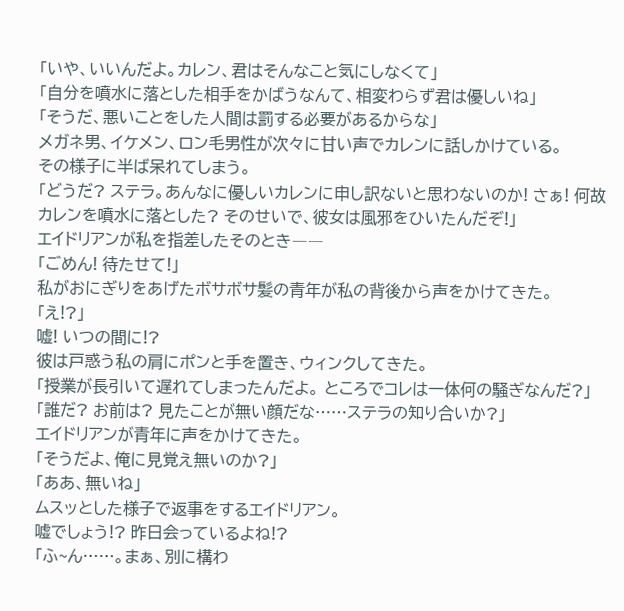「いや、いいんだよ。カレン、君はそんなこと気にしなくて」
「自分を噴水に落とした相手をかばうなんて、相変わらず君は優しいね」
「そうだ、悪いことをした人間は罰する必要があるからな」
メガネ男、イケメン、ロン毛男性が次々に甘い声でカレンに話しかけている。
その様子に半ば呆れてしまう。
「どうだ? ステラ。あんなに優しいカレンに申し訳ないと思わないのか! さぁ! 何故カレンを噴水に落とした? そのせいで、彼女は風邪をひいたんだぞ!」
エイドリアンが私を指差したそのとき――
「ごめん! 待たせて!」
私がおにぎりをあげたボサボサ髪の青年が私の背後から声をかけてきた。
「え!?」
嘘! いつの間に!?
彼は戸惑う私の肩にポンと手を置き、ウィンクしてきた。
「授業が長引いて遅れてしまったんだよ。 ところでコレは一体何の騒ぎなんだ?」
「誰だ? お前は? 見たことが無い顔だな……ステラの知り合いか?」
エイドリアンが青年に声をかけてきた。
「そうだよ、俺に見覚え無いのか?」
「ああ、無いね」
ムスッとした様子で返事をするエイドリアン。
嘘でしょう!? 昨日会っているよね!?
「ふ~ん……。まぁ、別に構わ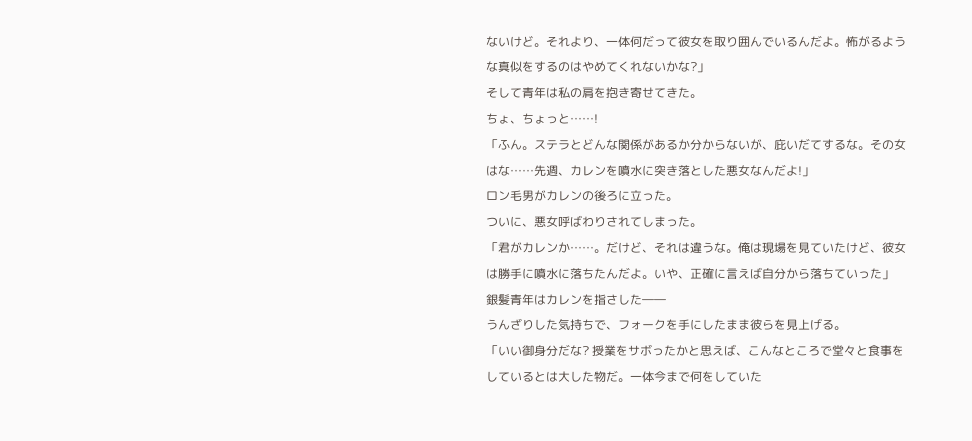ないけど。それより、一体何だって彼女を取り囲んでいるんだよ。怖がるような真似をするのはやめてくれないかな?」
そして青年は私の肩を抱き寄せてきた。
ちょ、ちょっと……!
「ふん。ステラとどんな関係があるか分からないが、庇いだてするな。その女はな……先週、カレンを噴水に突き落とした悪女なんだよ!」
ロン毛男がカレンの後ろに立った。
ついに、悪女呼ばわりされてしまった。
「君がカレンか……。だけど、それは違うな。俺は現場を見ていたけど、彼女は勝手に噴水に落ちたんだよ。いや、正確に言えば自分から落ちていった」
銀髪青年はカレンを指さした――
うんざりした気持ちで、フォークを手にしたまま彼らを見上げる。
「いい御身分だな? 授業をサボったかと思えば、こんなところで堂々と食事をしているとは大した物だ。一体今まで何をしていた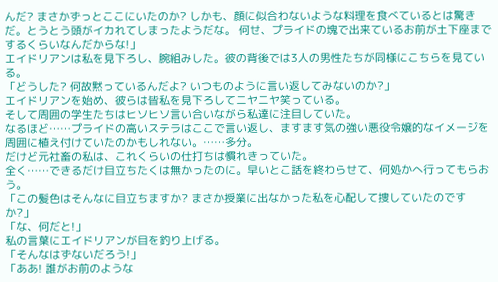んだ? まさかずっとここにいたのか? しかも、顔に似合わないような料理を食べているとは驚きだ。とうとう頭がイカれてしまったようだな。 何せ、プライドの塊で出来ているお前が土下座までするくらいなんだからな!」
エイドリアンは私を見下ろし、腕組みした。彼の背後では3人の男性たちが同様にこちらを見ている。
「どうした? 何故黙っているんだよ? いつものように言い返してみないのか?」
エイドリアンを始め、彼らは皆私を見下ろしてニヤニヤ笑っている。
そして周囲の学生たちはヒソヒソ言い合いながら私達に注目していた。
なるほど……プライドの高いステラはここで言い返し、ますます気の強い悪役令嬢的なイメージを周囲に植え付けていたのかもしれない。……多分。
だけど元社畜の私は、これくらいの仕打ちは慣れきっていた。
全く……できるだけ目立ちたくは無かったのに。早いとこ話を終わらせて、何処かへ行ってもらおう。
「この髪色はそんなに目立ちますか? まさか授業に出なかった私を心配して捜していたのですか?」
「な、何だと!」
私の言葉にエイドリアンが目を釣り上げる。
「そんなはずないだろう!」
「ああ! 誰がお前のような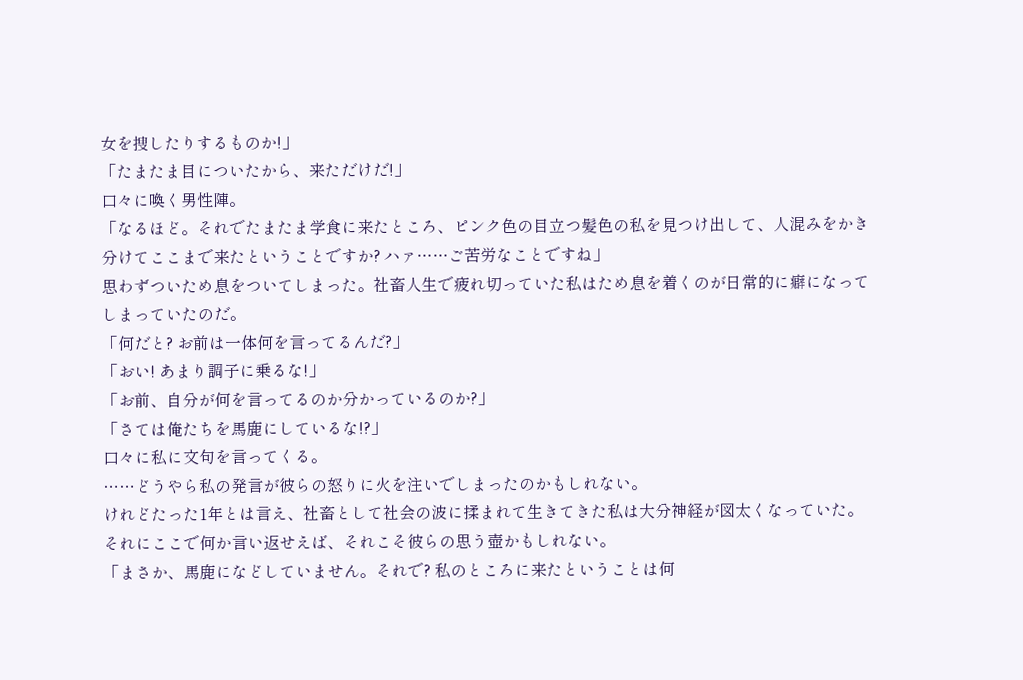女を捜したりするものか!」
「たまたま目についたから、来ただけだ!」
口々に喚く男性陣。
「なるほど。それでたまたま学食に来たところ、ピンク色の目立つ髪色の私を見つけ出して、人混みをかき分けてここまで来たということですか? ハァ……ご苦労なことですね」
思わずついため息をついてしまった。社畜人生で疲れ切っていた私はため息を着くのが日常的に癖になってしまっていたのだ。
「何だと? お前は一体何を言ってるんだ?」
「おい! あまり調子に乗るな!」
「お前、自分が何を言ってるのか分かっているのか?」
「さては俺たちを馬鹿にしているな!?」
口々に私に文句を言ってくる。
……どうやら私の発言が彼らの怒りに火を注いでしまったのかもしれない。
けれどたった1年とは言え、社畜として社会の波に揉まれて生きてきた私は大分神経が図太くなっていた。
それにここで何か言い返せえば、それこそ彼らの思う壺かもしれない。
「まさか、馬鹿になどしていません。それで? 私のところに来たということは何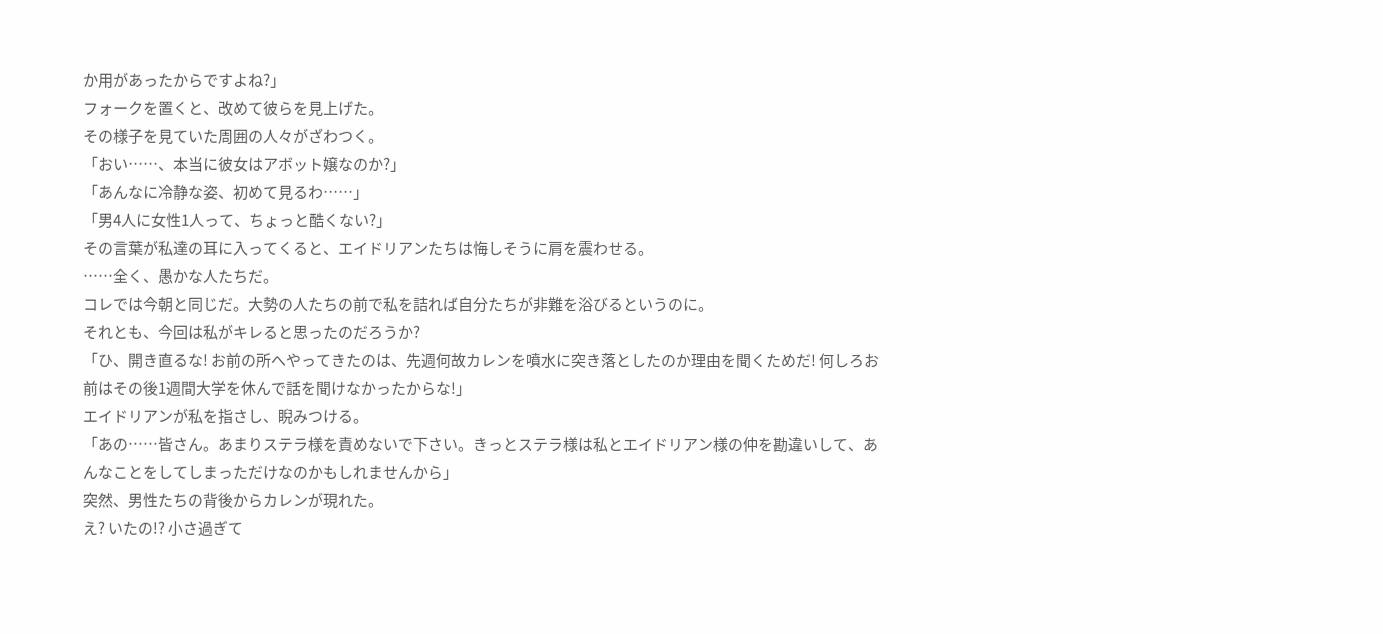か用があったからですよね?」
フォークを置くと、改めて彼らを見上げた。
その様子を見ていた周囲の人々がざわつく。
「おい……、本当に彼女はアボット嬢なのか?」
「あんなに冷静な姿、初めて見るわ……」
「男4人に女性1人って、ちょっと酷くない?」
その言葉が私達の耳に入ってくると、エイドリアンたちは悔しそうに肩を震わせる。
……全く、愚かな人たちだ。
コレでは今朝と同じだ。大勢の人たちの前で私を詰れば自分たちが非難を浴びるというのに。
それとも、今回は私がキレると思ったのだろうか?
「ひ、開き直るな! お前の所へやってきたのは、先週何故カレンを噴水に突き落としたのか理由を聞くためだ! 何しろお前はその後1週間大学を休んで話を聞けなかったからな!」
エイドリアンが私を指さし、睨みつける。
「あの……皆さん。あまりステラ様を責めないで下さい。きっとステラ様は私とエイドリアン様の仲を勘違いして、あんなことをしてしまっただけなのかもしれませんから」
突然、男性たちの背後からカレンが現れた。
え? いたの!? 小さ過ぎて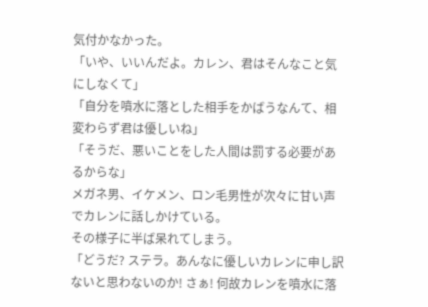気付かなかった。
「いや、いいんだよ。カレン、君はそんなこと気にしなくて」
「自分を噴水に落とした相手をかばうなんて、相変わらず君は優しいね」
「そうだ、悪いことをした人間は罰する必要があるからな」
メガネ男、イケメン、ロン毛男性が次々に甘い声でカレンに話しかけている。
その様子に半ば呆れてしまう。
「どうだ? ステラ。あんなに優しいカレンに申し訳ないと思わないのか! さぁ! 何故カレンを噴水に落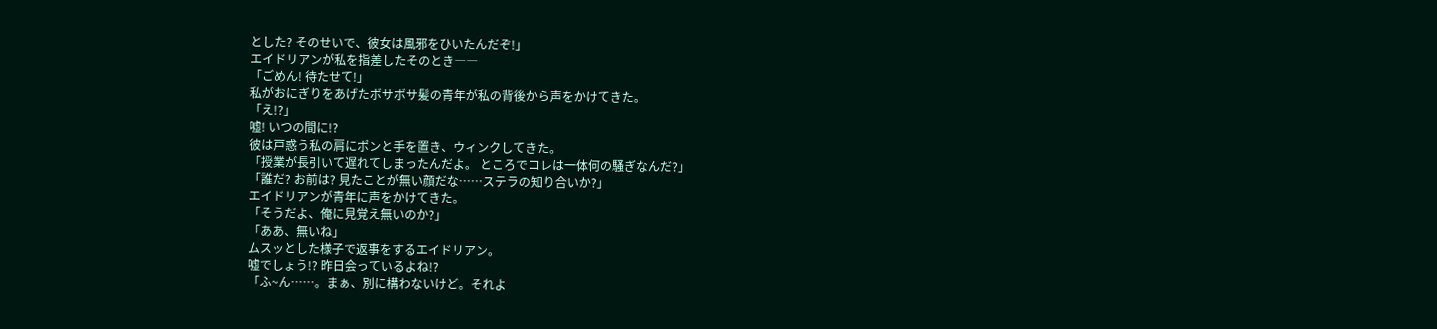とした? そのせいで、彼女は風邪をひいたんだぞ!」
エイドリアンが私を指差したそのとき――
「ごめん! 待たせて!」
私がおにぎりをあげたボサボサ髪の青年が私の背後から声をかけてきた。
「え!?」
嘘! いつの間に!?
彼は戸惑う私の肩にポンと手を置き、ウィンクしてきた。
「授業が長引いて遅れてしまったんだよ。 ところでコレは一体何の騒ぎなんだ?」
「誰だ? お前は? 見たことが無い顔だな……ステラの知り合いか?」
エイドリアンが青年に声をかけてきた。
「そうだよ、俺に見覚え無いのか?」
「ああ、無いね」
ムスッとした様子で返事をするエイドリアン。
嘘でしょう!? 昨日会っているよね!?
「ふ~ん……。まぁ、別に構わないけど。それよ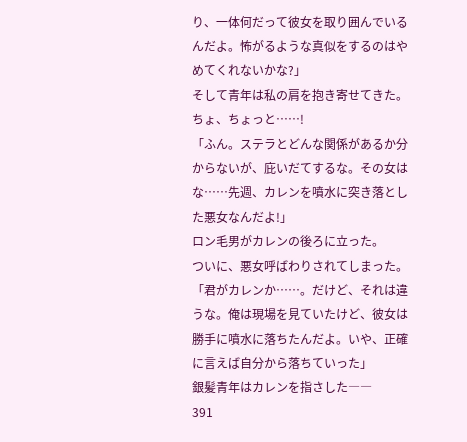り、一体何だって彼女を取り囲んでいるんだよ。怖がるような真似をするのはやめてくれないかな?」
そして青年は私の肩を抱き寄せてきた。
ちょ、ちょっと……!
「ふん。ステラとどんな関係があるか分からないが、庇いだてするな。その女はな……先週、カレンを噴水に突き落とした悪女なんだよ!」
ロン毛男がカレンの後ろに立った。
ついに、悪女呼ばわりされてしまった。
「君がカレンか……。だけど、それは違うな。俺は現場を見ていたけど、彼女は勝手に噴水に落ちたんだよ。いや、正確に言えば自分から落ちていった」
銀髪青年はカレンを指さした――
391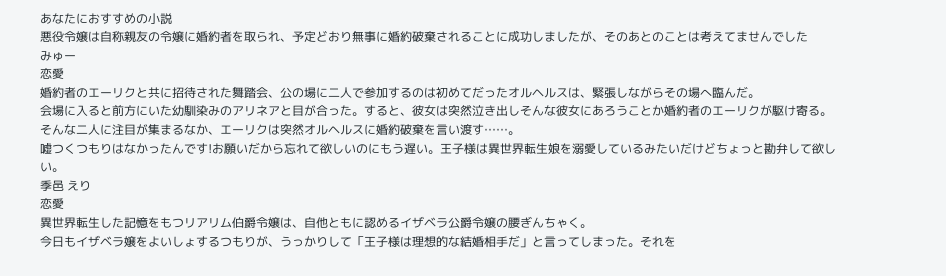あなたにおすすめの小説
悪役令嬢は自称親友の令嬢に婚約者を取られ、予定どおり無事に婚約破棄されることに成功しましたが、そのあとのことは考えてませんでした
みゅー
恋愛
婚約者のエーリクと共に招待された舞踏会、公の場に二人で参加するのは初めてだったオルヘルスは、緊張しながらその場へ臨んだ。
会場に入ると前方にいた幼馴染みのアリネアと目が合った。すると、彼女は突然泣き出しそんな彼女にあろうことか婚約者のエーリクが駆け寄る。
そんな二人に注目が集まるなか、エーリクは突然オルヘルスに婚約破棄を言い渡す……。
嘘つくつもりはなかったんです!お願いだから忘れて欲しいのにもう遅い。王子様は異世界転生娘を溺愛しているみたいだけどちょっと勘弁して欲しい。
季邑 えり
恋愛
異世界転生した記憶をもつリアリム伯爵令嬢は、自他ともに認めるイザベラ公爵令嬢の腰ぎんちゃく。
今日もイザベラ嬢をよいしょするつもりが、うっかりして「王子様は理想的な結婚相手だ」と言ってしまった。それを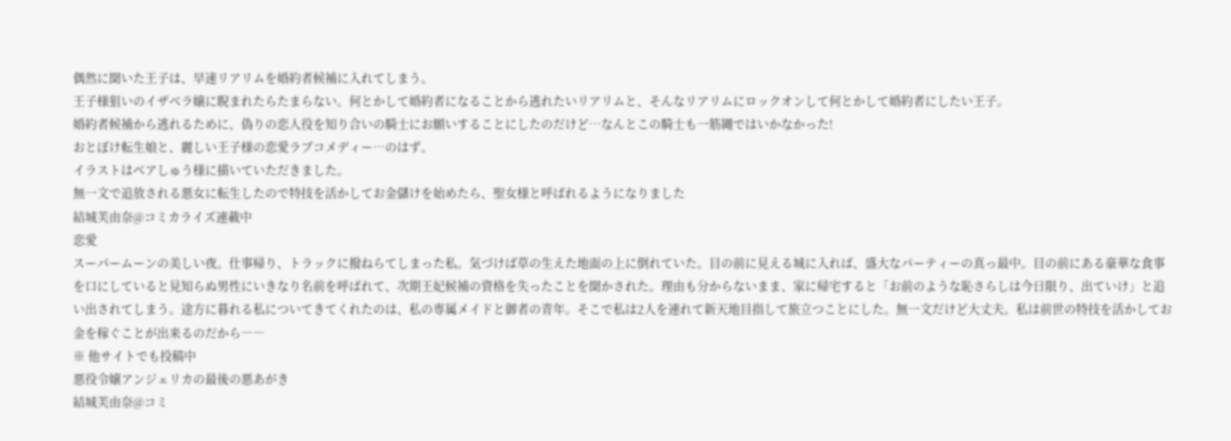偶然に聞いた王子は、早速リアリムを婚約者候補に入れてしまう。
王子様狙いのイザベラ嬢に睨まれたらたまらない。何とかして婚約者になることから逃れたいリアリムと、そんなリアリムにロックオンして何とかして婚約者にしたい王子。
婚約者候補から逃れるために、偽りの恋人役を知り合いの騎士にお願いすることにしたのだけど…なんとこの騎士も一筋縄ではいかなかった!
おとぼけ転生娘と、麗しい王子様の恋愛ラブコメディー…のはず。
イラストはベアしゅう様に描いていただきました。
無一文で追放される悪女に転生したので特技を活かしてお金儲けを始めたら、聖女様と呼ばれるようになりました
結城芙由奈@コミカライズ連載中
恋愛
スーパームーンの美しい夜。仕事帰り、トラックに撥ねらてしまった私。気づけば草の生えた地面の上に倒れていた。目の前に見える城に入れば、盛大なパーティーの真っ最中。目の前にある豪華な食事を口にしていると見知らぬ男性にいきなり名前を呼ばれて、次期王妃候補の資格を失ったことを聞かされた。理由も分からないまま、家に帰宅すると「お前のような恥さらしは今日限り、出ていけ」と追い出されてしまう。途方に暮れる私についてきてくれたのは、私の専属メイドと御者の青年。そこで私は2人を連れて新天地目指して旅立つことにした。無一文だけど大丈夫。私は前世の特技を活かしてお金を稼ぐことが出来るのだから――
※ 他サイトでも投稿中
悪役令嬢アンジェリカの最後の悪あがき
結城芙由奈@コミ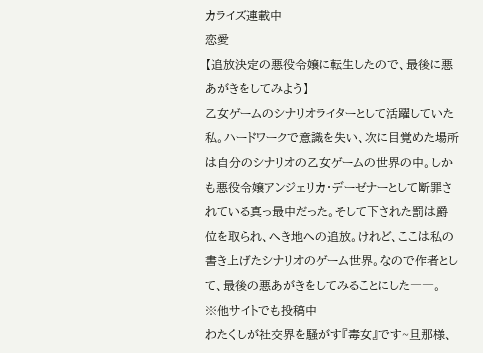カライズ連載中
恋愛
【追放決定の悪役令嬢に転生したので、最後に悪あがきをしてみよう】
乙女ゲームのシナリオライターとして活躍していた私。ハードワークで意識を失い、次に目覚めた場所は自分のシナリオの乙女ゲームの世界の中。しかも悪役令嬢アンジェリカ・デーゼナーとして断罪されている真っ最中だった。そして下された罰は爵位を取られ、へき地への追放。けれど、ここは私の書き上げたシナリオのゲーム世界。なので作者として、最後の悪あがきをしてみることにした――。
※他サイトでも投稿中
わたくしが社交界を騒がす『毒女』です~旦那様、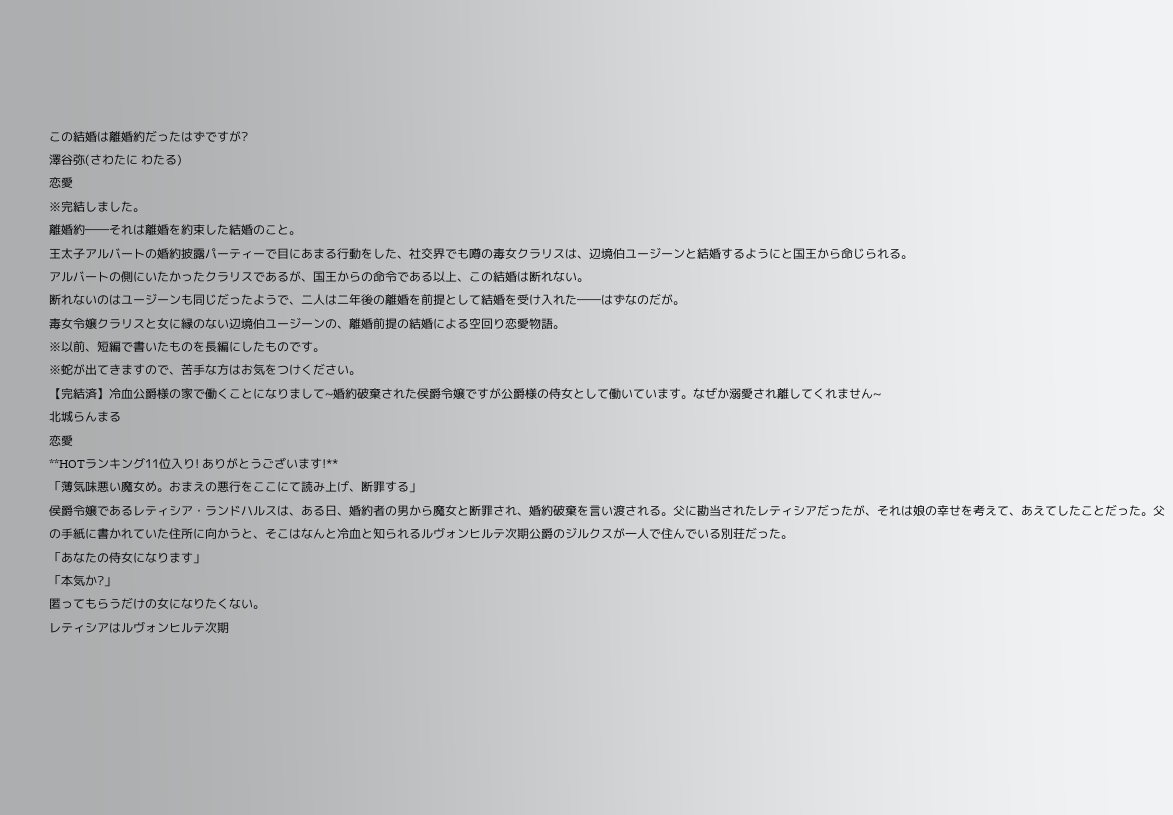この結婚は離婚約だったはずですが?
澤谷弥(さわたに わたる)
恋愛
※完結しました。
離婚約――それは離婚を約束した結婚のこと。
王太子アルバートの婚約披露パーティーで目にあまる行動をした、社交界でも噂の毒女クラリスは、辺境伯ユージーンと結婚するようにと国王から命じられる。
アルバートの側にいたかったクラリスであるが、国王からの命令である以上、この結婚は断れない。
断れないのはユージーンも同じだったようで、二人は二年後の離婚を前提として結婚を受け入れた――はずなのだが。
毒女令嬢クラリスと女に縁のない辺境伯ユージーンの、離婚前提の結婚による空回り恋愛物語。
※以前、短編で書いたものを長編にしたものです。
※蛇が出てきますので、苦手な方はお気をつけください。
【完結済】冷血公爵様の家で働くことになりまして~婚約破棄された侯爵令嬢ですが公爵様の侍女として働いています。なぜか溺愛され離してくれません~
北城らんまる
恋愛
**HOTランキング11位入り! ありがとうございます!**
「薄気味悪い魔女め。おまえの悪行をここにて読み上げ、断罪する」
侯爵令嬢であるレティシア・ランドハルスは、ある日、婚約者の男から魔女と断罪され、婚約破棄を言い渡される。父に勘当されたレティシアだったが、それは娘の幸せを考えて、あえてしたことだった。父の手紙に書かれていた住所に向かうと、そこはなんと冷血と知られるルヴォンヒルテ次期公爵のジルクスが一人で住んでいる別荘だった。
「あなたの侍女になります」
「本気か?」
匿ってもらうだけの女になりたくない。
レティシアはルヴォンヒルテ次期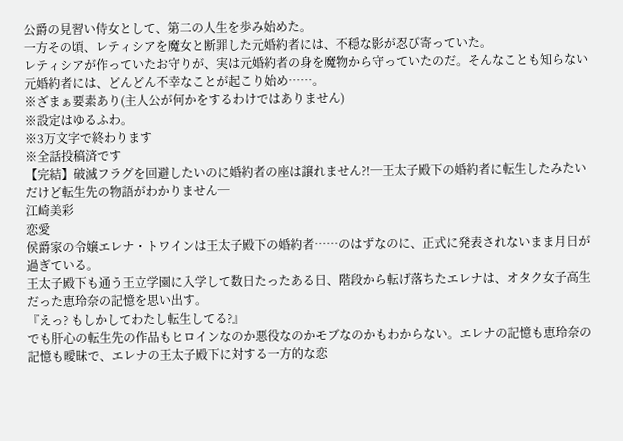公爵の見習い侍女として、第二の人生を歩み始めた。
一方その頃、レティシアを魔女と断罪した元婚約者には、不穏な影が忍び寄っていた。
レティシアが作っていたお守りが、実は元婚約者の身を魔物から守っていたのだ。そんなことも知らない元婚約者には、どんどん不幸なことが起こり始め……。
※ざまぁ要素あり(主人公が何かをするわけではありません)
※設定はゆるふわ。
※3万文字で終わります
※全話投稿済です
【完結】破滅フラグを回避したいのに婚約者の座は譲れません⁈─王太子殿下の婚約者に転生したみたいだけど転生先の物語がわかりません─
江崎美彩
恋愛
侯爵家の令嬢エレナ・トワインは王太子殿下の婚約者……のはずなのに、正式に発表されないまま月日が過ぎている。
王太子殿下も通う王立学園に入学して数日たったある日、階段から転げ落ちたエレナは、オタク女子高生だった恵玲奈の記憶を思い出す。
『えっ? もしかしてわたし転生してる?』
でも肝心の転生先の作品もヒロインなのか悪役なのかモブなのかもわからない。エレナの記憶も恵玲奈の記憶も曖昧で、エレナの王太子殿下に対する一方的な恋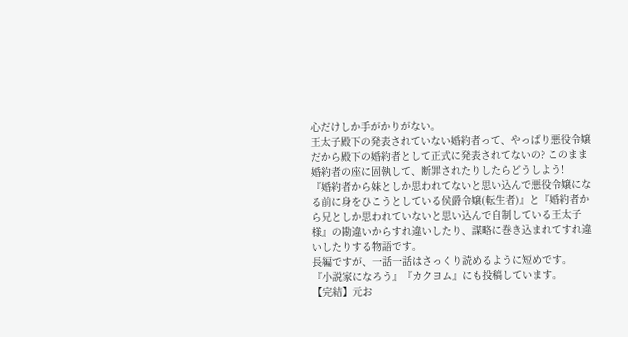心だけしか手がかりがない。
王太子殿下の発表されていない婚約者って、やっぱり悪役令嬢だから殿下の婚約者として正式に発表されてないの? このまま婚約者の座に固執して、断罪されたりしたらどうしよう!
『婚約者から妹としか思われてないと思い込んで悪役令嬢になる前に身をひこうとしている侯爵令嬢(転生者)』と『婚約者から兄としか思われていないと思い込んで自制している王太子様』の勘違いからすれ違いしたり、謀略に巻き込まれてすれ違いしたりする物語です。
長編ですが、一話一話はさっくり読めるように短めです。
『小説家になろう』『カクヨム』にも投稿しています。
【完結】元お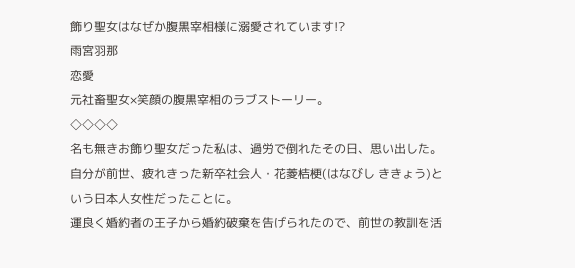飾り聖女はなぜか腹黒宰相様に溺愛されています!?
雨宮羽那
恋愛
元社畜聖女×笑顔の腹黒宰相のラブストーリー。
◇◇◇◇
名も無きお飾り聖女だった私は、過労で倒れたその日、思い出した。
自分が前世、疲れきった新卒社会人・花菱桔梗(はなびし ききょう)という日本人女性だったことに。
運良く婚約者の王子から婚約破棄を告げられたので、前世の教訓を活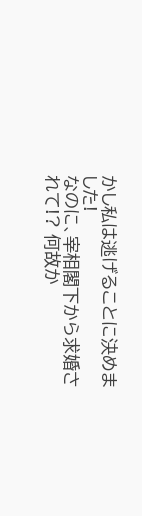かし私は逃げることに決めました!
なのに、宰相閣下から求婚されて!? 何故か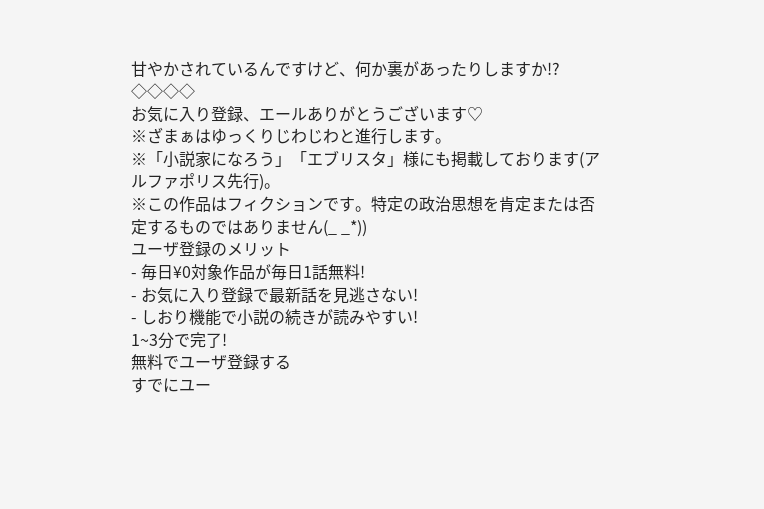甘やかされているんですけど、何か裏があったりしますか!?
◇◇◇◇
お気に入り登録、エールありがとうございます♡
※ざまぁはゆっくりじわじわと進行します。
※「小説家になろう」「エブリスタ」様にも掲載しております(アルファポリス先行)。
※この作品はフィクションです。特定の政治思想を肯定または否定するものではありません(_ _*))
ユーザ登録のメリット
- 毎日¥0対象作品が毎日1話無料!
- お気に入り登録で最新話を見逃さない!
- しおり機能で小説の続きが読みやすい!
1~3分で完了!
無料でユーザ登録する
すでにユー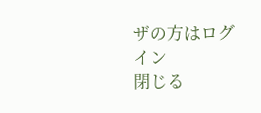ザの方はログイン
閉じる